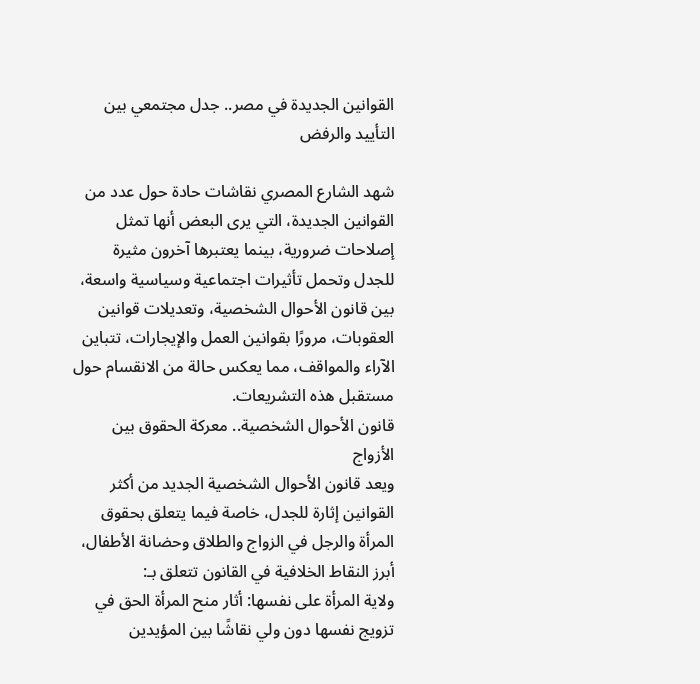القوانين الجديدة في مصر.. جدل مجتمعي بين التأييد والرفض

شهد الشارع المصري نقاشات حادة حول عدد من القوانين الجديدة، التي يرى البعض أنها تمثل إصلاحات ضرورية، بينما يعتبرها آخرون مثيرة للجدل وتحمل تأثيرات اجتماعية وسياسية واسعة، بين قانون الأحوال الشخصية، وتعديلات قوانين العقوبات، مرورًا بقوانين العمل والإيجارات، تتباين الآراء والمواقف، مما يعكس حالة من الانقسام حول مستقبل هذه التشريعات.
قانون الأحوال الشخصية.. معركة الحقوق بين الأزواج
ويعد قانون الأحوال الشخصية الجديد من أكثر القوانين إثارة للجدل، خاصة فيما يتعلق بحقوق المرأة والرجل في الزواج والطلاق وحضانة الأطفال، أبرز النقاط الخلافية في القانون تتعلق بـ:
ولاية المرأة على نفسها: أثار منح المرأة الحق في تزويج نفسها دون ولي نقاشًا بين المؤيدين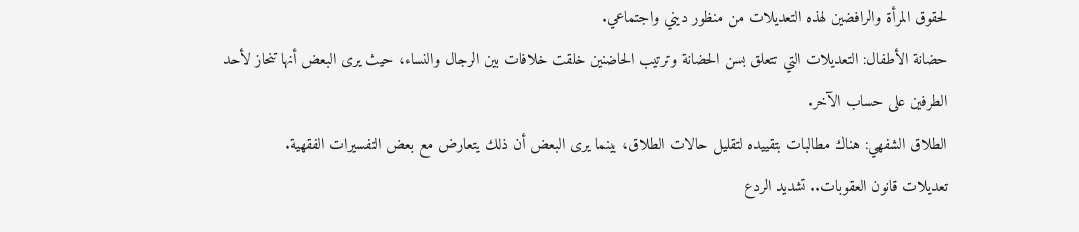لحقوق المرأة والرافضين لهذه التعديلات من منظور ديني واجتماعي.
حضانة الأطفال: التعديلات التي تتعلق بسن الحضانة وترتيب الحاضنين خلقت خلافات بين الرجال والنساء، حيث يرى البعض أنها تنحاز لأحد الطرفين على حساب الآخر.
الطلاق الشفهي: هناك مطالبات بتقييده لتقليل حالات الطلاق، بينما يرى البعض أن ذلك يتعارض مع بعض التفسيرات الفقهية.
تعديلات قانون العقوبات.. تشديد الردع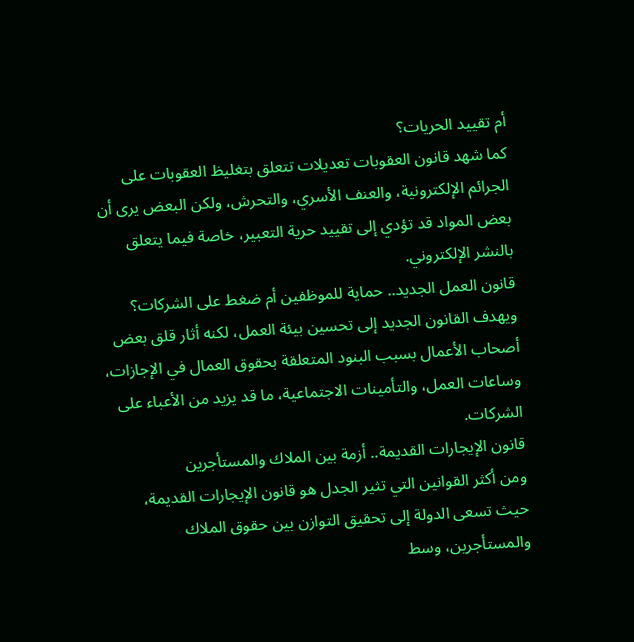أم تقييد الحريات؟
كما شهد قانون العقوبات تعديلات تتعلق بتغليظ العقوبات على الجرائم الإلكترونية، والعنف الأسري، والتحرش، ولكن البعض يرى أن بعض المواد قد تؤدي إلى تقييد حرية التعبير، خاصة فيما يتعلق بالنشر الإلكتروني.
قانون العمل الجديد.. حماية للموظفين أم ضغط على الشركات؟
ويهدف القانون الجديد إلى تحسين بيئة العمل، لكنه أثار قلق بعض أصحاب الأعمال بسبب البنود المتعلقة بحقوق العمال في الإجازات، وساعات العمل، والتأمينات الاجتماعية، ما قد يزيد من الأعباء على الشركات.
قانون الإيجارات القديمة.. أزمة بين الملاك والمستأجرين
ومن أكثر القوانين التي تثير الجدل هو قانون الإيجارات القديمة، حيث تسعى الدولة إلى تحقيق التوازن بين حقوق الملاك والمستأجرين، وسط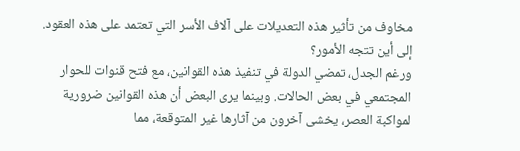مخاوف من تأثير هذه التعديلات على آلاف الأسر التي تعتمد على هذه العقود.
إلى أين تتجه الأمور؟
ورغم الجدل، تمضي الدولة في تنفيذ هذه القوانين، مع فتح قنوات للحوار المجتمعي في بعض الحالات. وبينما يرى البعض أن هذه القوانين ضرورية لمواكبة العصر، يخشى آخرون من آثارها غير المتوقعة، مما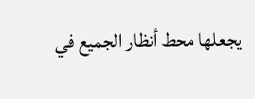يجعلها محط أنظار الجميع في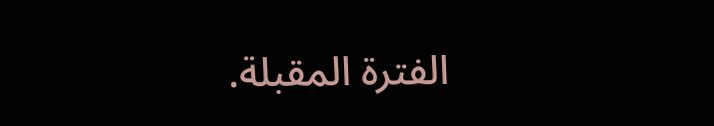الفترة المقبلة.